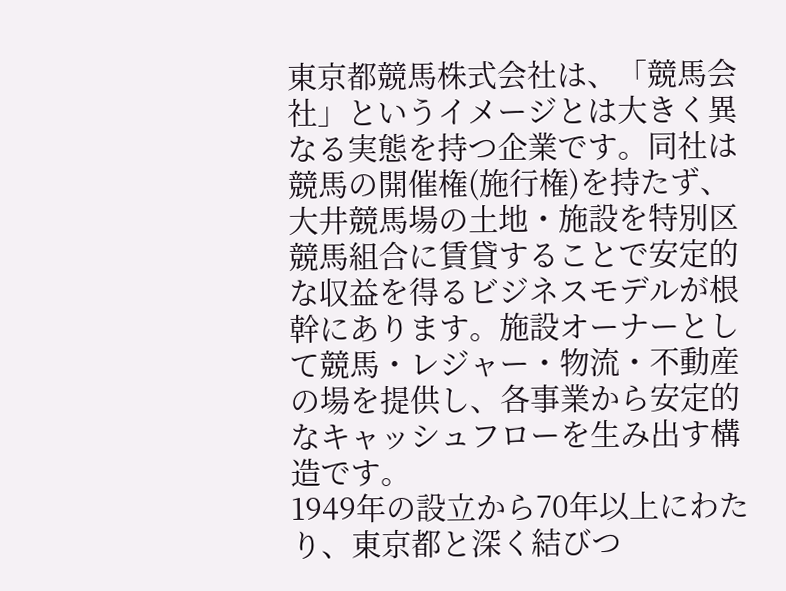東京都競馬株式会社は、「競馬会社」というイメージとは大きく異なる実態を持つ企業です。同社は競馬の開催権(施行権)を持たず、大井競馬場の土地・施設を特別区競馬組合に賃貸することで安定的な収益を得るビジネスモデルが根幹にあります。施設オーナーとして競馬・レジャー・物流・不動産の場を提供し、各事業から安定的なキャッシュフローを生み出す構造です。
1949年の設立から70年以上にわたり、東京都と深く結びつ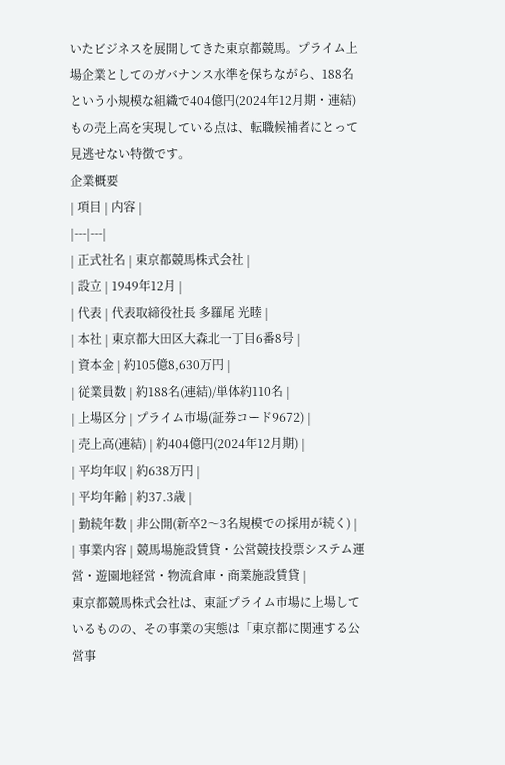いたビジネスを展開してきた東京都競馬。プライム上場企業としてのガバナンス水準を保ちながら、188名という小規模な組織で404億円(2024年12月期・連結)もの売上高を実現している点は、転職候補者にとって見逃せない特徴です。
企業概要
| 項目 | 内容 |
|---|---|
| 正式社名 | 東京都競馬株式会社 |
| 設立 | 1949年12月 |
| 代表 | 代表取締役社長 多羅尾 光睦 |
| 本社 | 東京都大田区大森北一丁目6番8号 |
| 資本金 | 約105億8,630万円 |
| 従業員数 | 約188名(連結)/単体約110名 |
| 上場区分 | プライム市場(証券コード9672) |
| 売上高(連結) | 約404億円(2024年12月期) |
| 平均年収 | 約638万円 |
| 平均年齢 | 約37.3歳 |
| 勤続年数 | 非公開(新卒2〜3名規模での採用が続く) |
| 事業内容 | 競馬場施設賃貸・公営競技投票システム運営・遊園地経営・物流倉庫・商業施設賃貸 |
東京都競馬株式会社は、東証プライム市場に上場しているものの、その事業の実態は「東京都に関連する公営事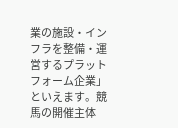業の施設・インフラを整備・運営するプラットフォーム企業」といえます。競馬の開催主体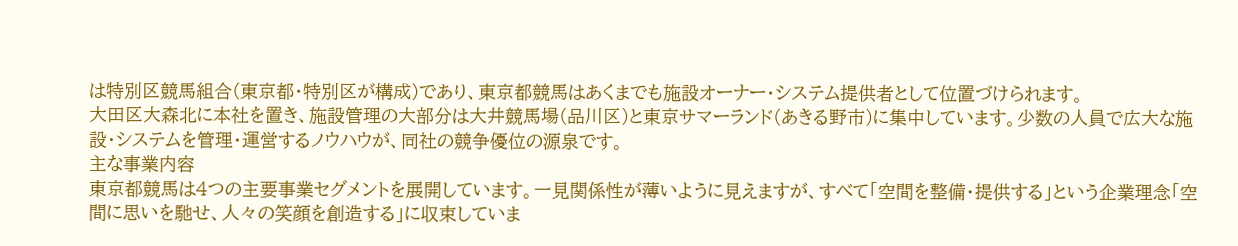は特別区競馬組合(東京都・特別区が構成)であり、東京都競馬はあくまでも施設オーナー・システム提供者として位置づけられます。
大田区大森北に本社を置き、施設管理の大部分は大井競馬場(品川区)と東京サマーランド(あきる野市)に集中しています。少数の人員で広大な施設・システムを管理・運営するノウハウが、同社の競争優位の源泉です。
主な事業内容
東京都競馬は4つの主要事業セグメントを展開しています。一見関係性が薄いように見えますが、すべて「空間を整備・提供する」という企業理念「空間に思いを馳せ、人々の笑顔を創造する」に収束していま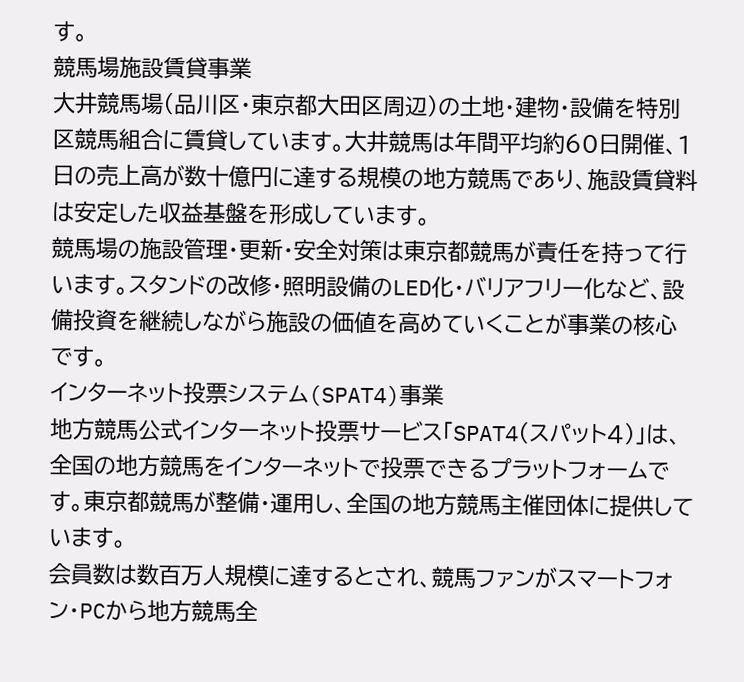す。
競馬場施設賃貸事業
大井競馬場(品川区・東京都大田区周辺)の土地・建物・設備を特別区競馬組合に賃貸しています。大井競馬は年間平均約60日開催、1日の売上高が数十億円に達する規模の地方競馬であり、施設賃貸料は安定した収益基盤を形成しています。
競馬場の施設管理・更新・安全対策は東京都競馬が責任を持って行います。スタンドの改修・照明設備のLED化・バリアフリー化など、設備投資を継続しながら施設の価値を高めていくことが事業の核心です。
インターネット投票システム(SPAT4)事業
地方競馬公式インターネット投票サービス「SPAT4(スパット4)」は、全国の地方競馬をインターネットで投票できるプラットフォームです。東京都競馬が整備・運用し、全国の地方競馬主催団体に提供しています。
会員数は数百万人規模に達するとされ、競馬ファンがスマートフォン・PCから地方競馬全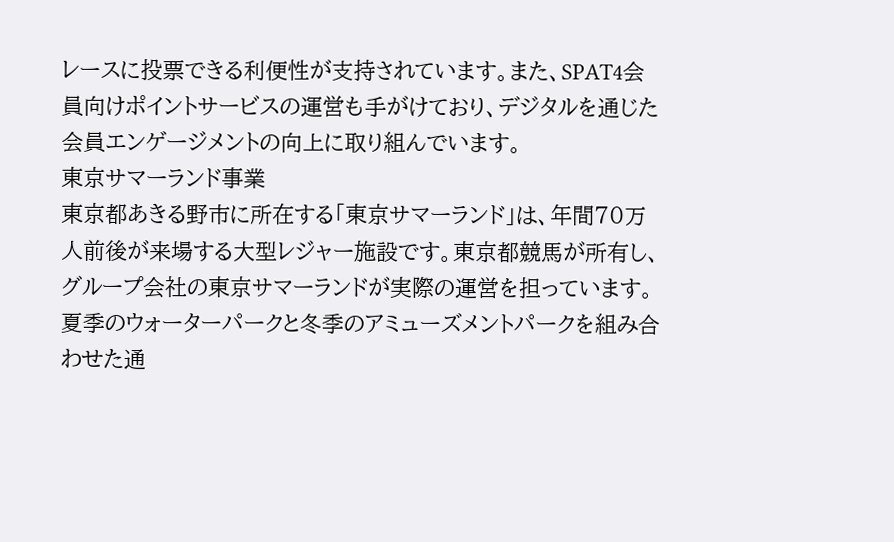レースに投票できる利便性が支持されています。また、SPAT4会員向けポイントサービスの運営も手がけており、デジタルを通じた会員エンゲージメントの向上に取り組んでいます。
東京サマーランド事業
東京都あきる野市に所在する「東京サマーランド」は、年間70万人前後が来場する大型レジャー施設です。東京都競馬が所有し、グループ会社の東京サマーランドが実際の運営を担っています。夏季のウォーターパークと冬季のアミューズメントパークを組み合わせた通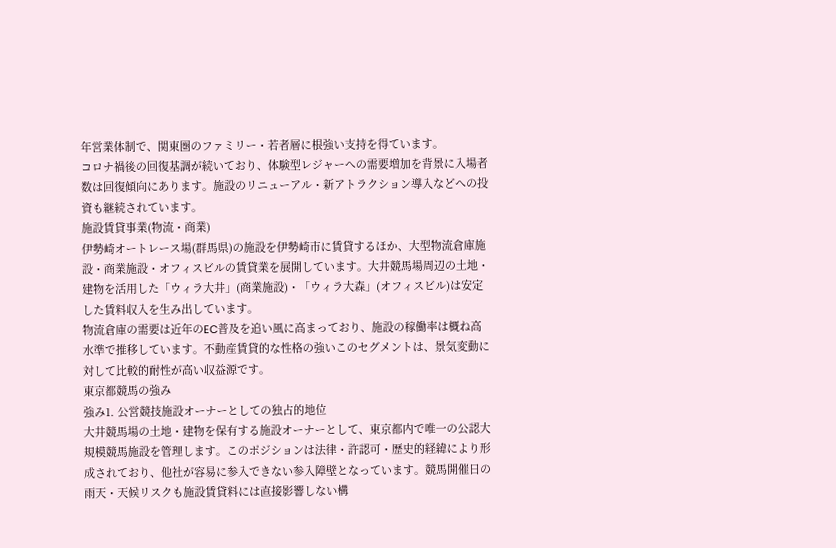年営業体制で、関東圏のファミリー・若者層に根強い支持を得ています。
コロナ禍後の回復基調が続いており、体験型レジャーへの需要増加を背景に入場者数は回復傾向にあります。施設のリニューアル・新アトラクション導入などへの投資も継続されています。
施設賃貸事業(物流・商業)
伊勢崎オートレース場(群馬県)の施設を伊勢崎市に賃貸するほか、大型物流倉庫施設・商業施設・オフィスビルの賃貸業を展開しています。大井競馬場周辺の土地・建物を活用した「ウィラ大井」(商業施設)・「ウィラ大森」(オフィスビル)は安定した賃料収入を生み出しています。
物流倉庫の需要は近年のEC普及を追い風に高まっており、施設の稼働率は概ね高水準で推移しています。不動産賃貸的な性格の強いこのセグメントは、景気変動に対して比較的耐性が高い収益源です。
東京都競馬の強み
強み1. 公営競技施設オーナーとしての独占的地位
大井競馬場の土地・建物を保有する施設オーナーとして、東京都内で唯一の公認大規模競馬施設を管理します。このポジションは法律・許認可・歴史的経緯により形成されており、他社が容易に参入できない参入障壁となっています。競馬開催日の雨天・天候リスクも施設賃貸料には直接影響しない構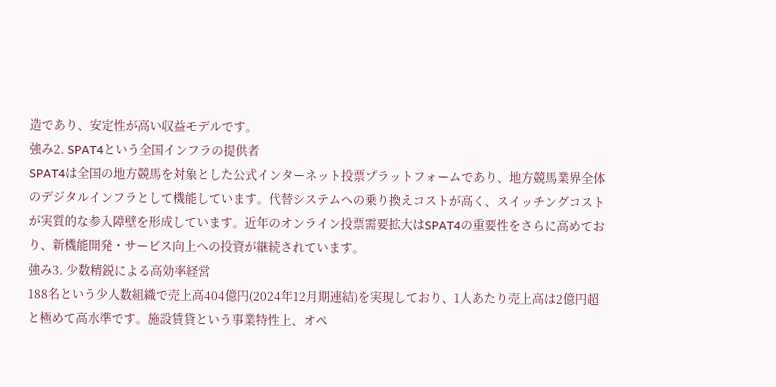造であり、安定性が高い収益モデルです。
強み2. SPAT4という全国インフラの提供者
SPAT4は全国の地方競馬を対象とした公式インターネット投票プラットフォームであり、地方競馬業界全体のデジタルインフラとして機能しています。代替システムへの乗り換えコストが高く、スイッチングコストが実質的な参入障壁を形成しています。近年のオンライン投票需要拡大はSPAT4の重要性をさらに高めており、新機能開発・サービス向上への投資が継続されています。
強み3. 少数精鋭による高効率経営
188名という少人数組織で売上高404億円(2024年12月期連結)を実現しており、1人あたり売上高は2億円超と極めて高水準です。施設賃貸という事業特性上、オペ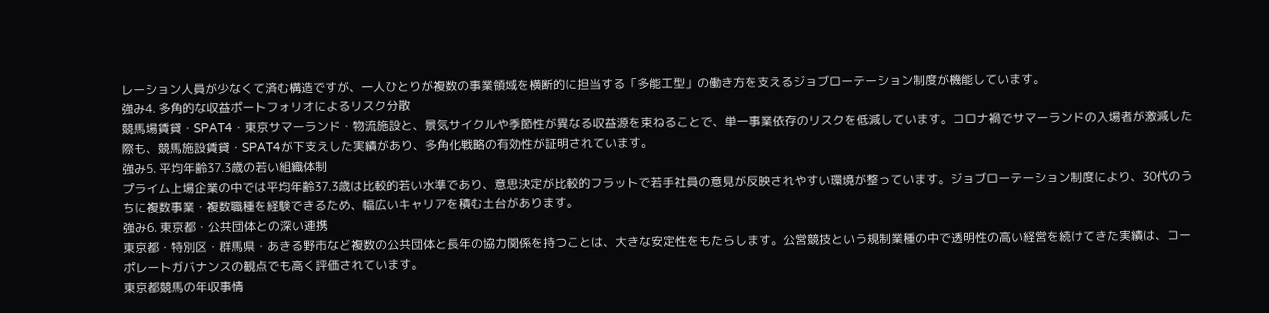レーション人員が少なくて済む構造ですが、一人ひとりが複数の事業領域を横断的に担当する「多能工型」の働き方を支えるジョブローテーション制度が機能しています。
強み4. 多角的な収益ポートフォリオによるリスク分散
競馬場賃貸・SPAT4・東京サマーランド・物流施設と、景気サイクルや季節性が異なる収益源を束ねることで、単一事業依存のリスクを低減しています。コロナ禍でサマーランドの入場者が激減した際も、競馬施設賃貸・SPAT4が下支えした実績があり、多角化戦略の有効性が証明されています。
強み5. 平均年齢37.3歳の若い組織体制
プライム上場企業の中では平均年齢37.3歳は比較的若い水準であり、意思決定が比較的フラットで若手社員の意見が反映されやすい環境が整っています。ジョブローテーション制度により、30代のうちに複数事業・複数職種を経験できるため、幅広いキャリアを積む土台があります。
強み6. 東京都・公共団体との深い連携
東京都・特別区・群馬県・あきる野市など複数の公共団体と長年の協力関係を持つことは、大きな安定性をもたらします。公営競技という規制業種の中で透明性の高い経営を続けてきた実績は、コーポレートガバナンスの観点でも高く評価されています。
東京都競馬の年収事情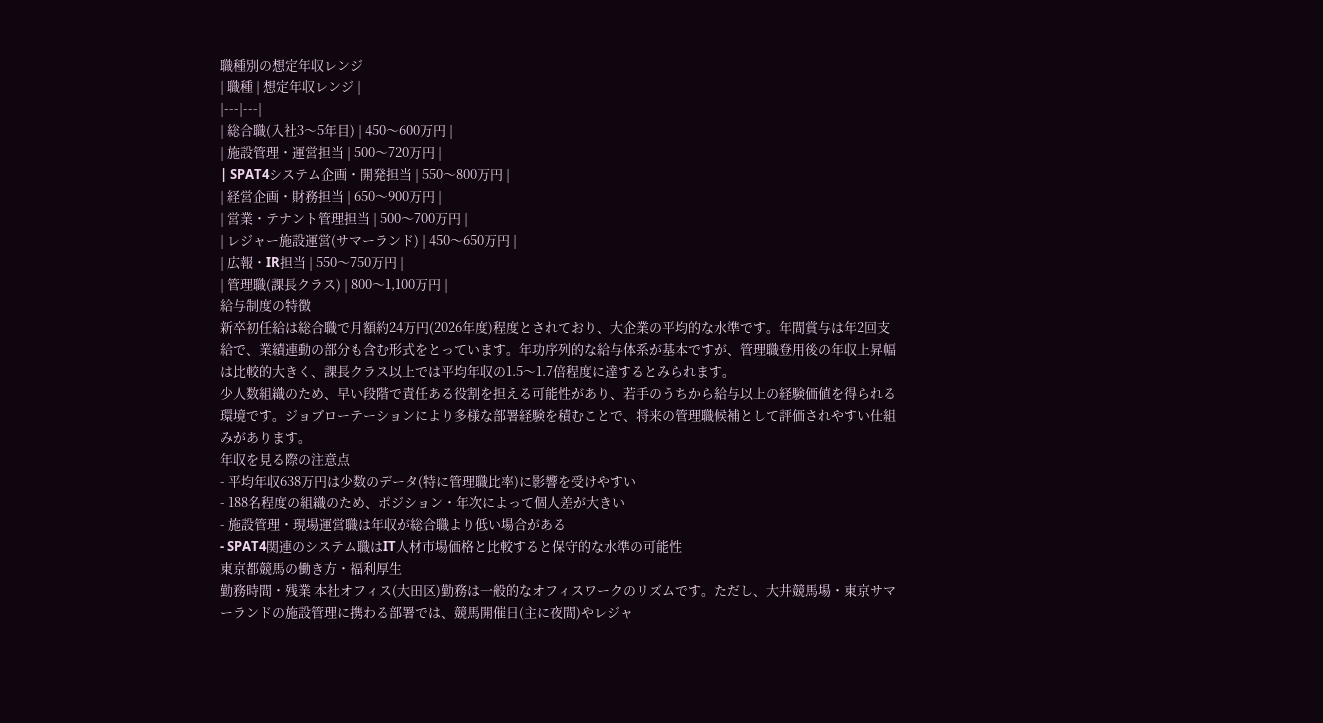職種別の想定年収レンジ
| 職種 | 想定年収レンジ |
|---|---|
| 総合職(入社3〜5年目) | 450〜600万円 |
| 施設管理・運営担当 | 500〜720万円 |
| SPAT4システム企画・開発担当 | 550〜800万円 |
| 経営企画・財務担当 | 650〜900万円 |
| 営業・テナント管理担当 | 500〜700万円 |
| レジャー施設運営(サマーランド) | 450〜650万円 |
| 広報・IR担当 | 550〜750万円 |
| 管理職(課長クラス) | 800〜1,100万円 |
給与制度の特徴
新卒初任給は総合職で月額約24万円(2026年度)程度とされており、大企業の平均的な水準です。年間賞与は年2回支給で、業績連動の部分も含む形式をとっています。年功序列的な給与体系が基本ですが、管理職登用後の年収上昇幅は比較的大きく、課長クラス以上では平均年収の1.5〜1.7倍程度に達するとみられます。
少人数組織のため、早い段階で責任ある役割を担える可能性があり、若手のうちから給与以上の経験価値を得られる環境です。ジョブローテーションにより多様な部署経験を積むことで、将来の管理職候補として評価されやすい仕組みがあります。
年収を見る際の注意点
- 平均年収638万円は少数のデータ(特に管理職比率)に影響を受けやすい
- 188名程度の組織のため、ポジション・年次によって個人差が大きい
- 施設管理・現場運営職は年収が総合職より低い場合がある
- SPAT4関連のシステム職はIT人材市場価格と比較すると保守的な水準の可能性
東京都競馬の働き方・福利厚生
勤務時間・残業 本社オフィス(大田区)勤務は一般的なオフィスワークのリズムです。ただし、大井競馬場・東京サマーランドの施設管理に携わる部署では、競馬開催日(主に夜間)やレジャ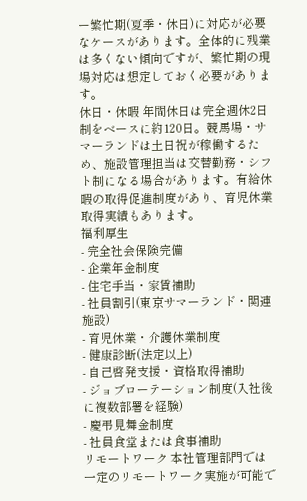ー繁忙期(夏季・休日)に対応が必要なケースがあります。全体的に残業は多くない傾向ですが、繁忙期の現場対応は想定しておく必要があります。
休日・休暇 年間休日は完全週休2日制をベースに約120日。競馬場・サマーランドは土日祝が稼働するため、施設管理担当は交替勤務・シフト制になる場合があります。有給休暇の取得促進制度があり、育児休業取得実績もあります。
福利厚生
- 完全社会保険完備
- 企業年金制度
- 住宅手当・家賃補助
- 社員割引(東京サマーランド・関連施設)
- 育児休業・介護休業制度
- 健康診断(法定以上)
- 自己啓発支援・資格取得補助
- ジョブローテーション制度(入社後に複数部署を経験)
- 慶弔見舞金制度
- 社員食堂または食事補助
リモートワーク 本社管理部門では一定のリモートワーク実施が可能で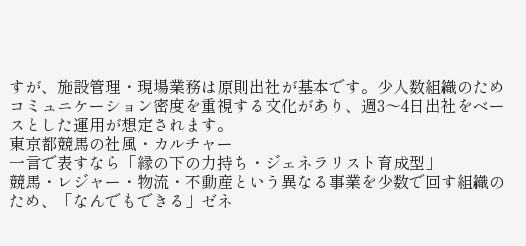すが、施設管理・現場業務は原則出社が基本です。少人数組織のためコミュニケーション密度を重視する文化があり、週3〜4日出社をベースとした運用が想定されます。
東京都競馬の社風・カルチャー
一言で表すなら「縁の下の力持ち・ジェネラリスト育成型」
競馬・レジャー・物流・不動産という異なる事業を少数で回す組織のため、「なんでもできる」ゼネ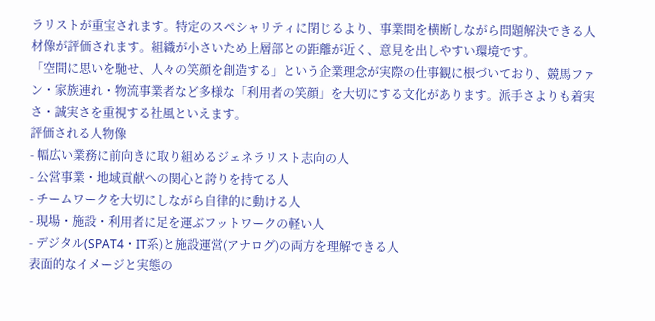ラリストが重宝されます。特定のスペシャリティに閉じるより、事業間を横断しながら問題解決できる人材像が評価されます。組織が小さいため上層部との距離が近く、意見を出しやすい環境です。
「空間に思いを馳せ、人々の笑顔を創造する」という企業理念が実際の仕事観に根づいており、競馬ファン・家族連れ・物流事業者など多様な「利用者の笑顔」を大切にする文化があります。派手さよりも着実さ・誠実さを重視する社風といえます。
評価される人物像
- 幅広い業務に前向きに取り組めるジェネラリスト志向の人
- 公営事業・地域貢献への関心と誇りを持てる人
- チームワークを大切にしながら自律的に動ける人
- 現場・施設・利用者に足を運ぶフットワークの軽い人
- デジタル(SPAT4・IT系)と施設運営(アナログ)の両方を理解できる人
表面的なイメージと実態の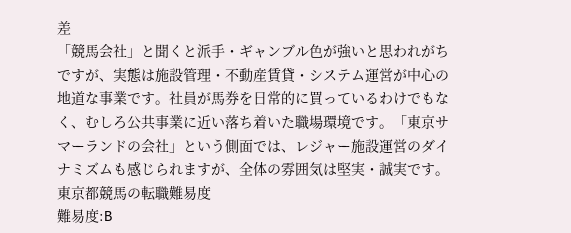差
「競馬会社」と聞くと派手・ギャンブル色が強いと思われがちですが、実態は施設管理・不動産賃貸・システム運営が中心の地道な事業です。社員が馬券を日常的に買っているわけでもなく、むしろ公共事業に近い落ち着いた職場環境です。「東京サマーランドの会社」という側面では、レジャー施設運営のダイナミズムも感じられますが、全体の雰囲気は堅実・誠実です。
東京都競馬の転職難易度
難易度:B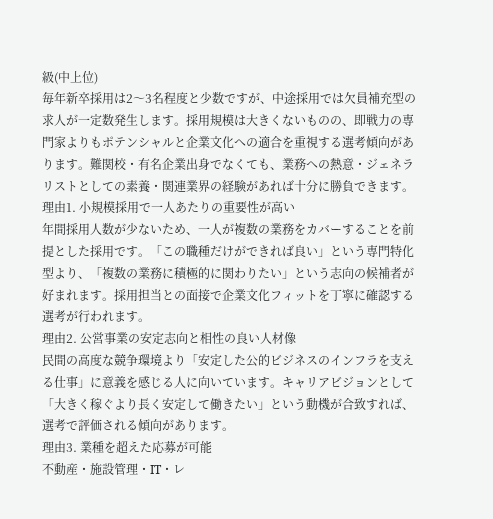級(中上位)
毎年新卒採用は2〜3名程度と少数ですが、中途採用では欠員補充型の求人が一定数発生します。採用規模は大きくないものの、即戦力の専門家よりもポテンシャルと企業文化への適合を重視する選考傾向があります。難関校・有名企業出身でなくても、業務への熱意・ジェネラリストとしての素養・関連業界の経験があれば十分に勝負できます。
理由1. 小規模採用で一人あたりの重要性が高い
年間採用人数が少ないため、一人が複数の業務をカバーすることを前提とした採用です。「この職種だけができれば良い」という専門特化型より、「複数の業務に積極的に関わりたい」という志向の候補者が好まれます。採用担当との面接で企業文化フィットを丁寧に確認する選考が行われます。
理由2. 公営事業の安定志向と相性の良い人材像
民間の高度な競争環境より「安定した公的ビジネスのインフラを支える仕事」に意義を感じる人に向いています。キャリアビジョンとして「大きく稼ぐより長く安定して働きたい」という動機が合致すれば、選考で評価される傾向があります。
理由3. 業種を超えた応募が可能
不動産・施設管理・IT・レ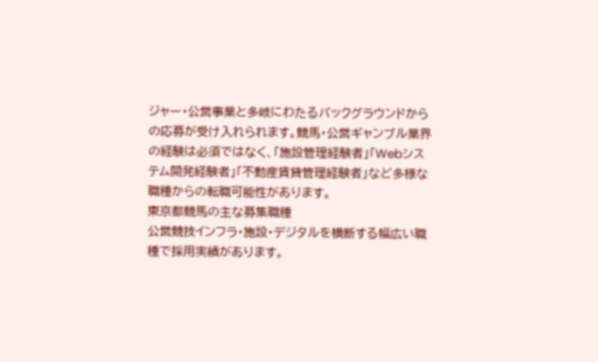ジャー・公営事業と多岐にわたるバックグラウンドからの応募が受け入れられます。競馬・公営ギャンブル業界の経験は必須ではなく、「施設管理経験者」「Webシステム開発経験者」「不動産賃貸管理経験者」など多様な職種からの転職可能性があります。
東京都競馬の主な募集職種
公営競技インフラ・施設・デジタルを横断する幅広い職種で採用実績があります。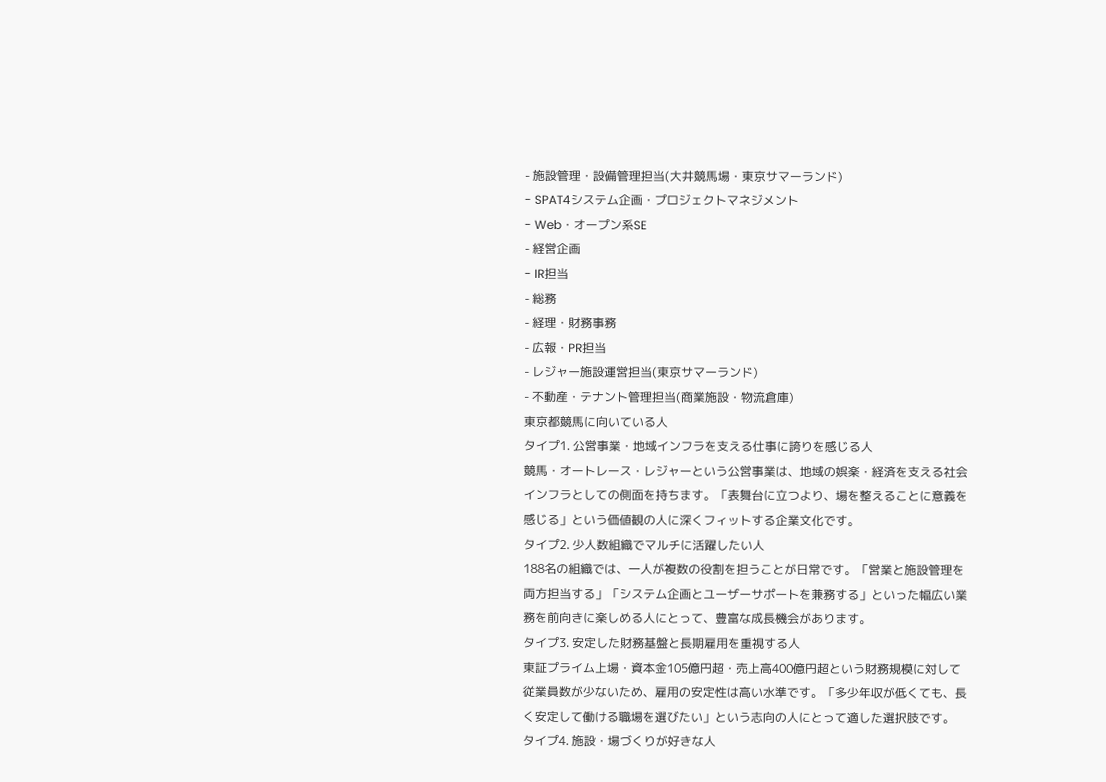- 施設管理・設備管理担当(大井競馬場・東京サマーランド)
- SPAT4システム企画・プロジェクトマネジメント
- Web・オープン系SE
- 経営企画
- IR担当
- 総務
- 経理・財務事務
- 広報・PR担当
- レジャー施設運営担当(東京サマーランド)
- 不動産・テナント管理担当(商業施設・物流倉庫)
東京都競馬に向いている人
タイプ1. 公営事業・地域インフラを支える仕事に誇りを感じる人
競馬・オートレース・レジャーという公営事業は、地域の娯楽・経済を支える社会インフラとしての側面を持ちます。「表舞台に立つより、場を整えることに意義を感じる」という価値観の人に深くフィットする企業文化です。
タイプ2. 少人数組織でマルチに活躍したい人
188名の組織では、一人が複数の役割を担うことが日常です。「営業と施設管理を両方担当する」「システム企画とユーザーサポートを兼務する」といった幅広い業務を前向きに楽しめる人にとって、豊富な成長機会があります。
タイプ3. 安定した財務基盤と長期雇用を重視する人
東証プライム上場・資本金105億円超・売上高400億円超という財務規模に対して従業員数が少ないため、雇用の安定性は高い水準です。「多少年収が低くても、長く安定して働ける職場を選びたい」という志向の人にとって適した選択肢です。
タイプ4. 施設・場づくりが好きな人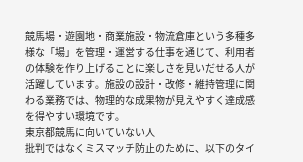競馬場・遊園地・商業施設・物流倉庫という多種多様な「場」を管理・運営する仕事を通じて、利用者の体験を作り上げることに楽しさを見いだせる人が活躍しています。施設の設計・改修・維持管理に関わる業務では、物理的な成果物が見えやすく達成感を得やすい環境です。
東京都競馬に向いていない人
批判ではなくミスマッチ防止のために、以下のタイ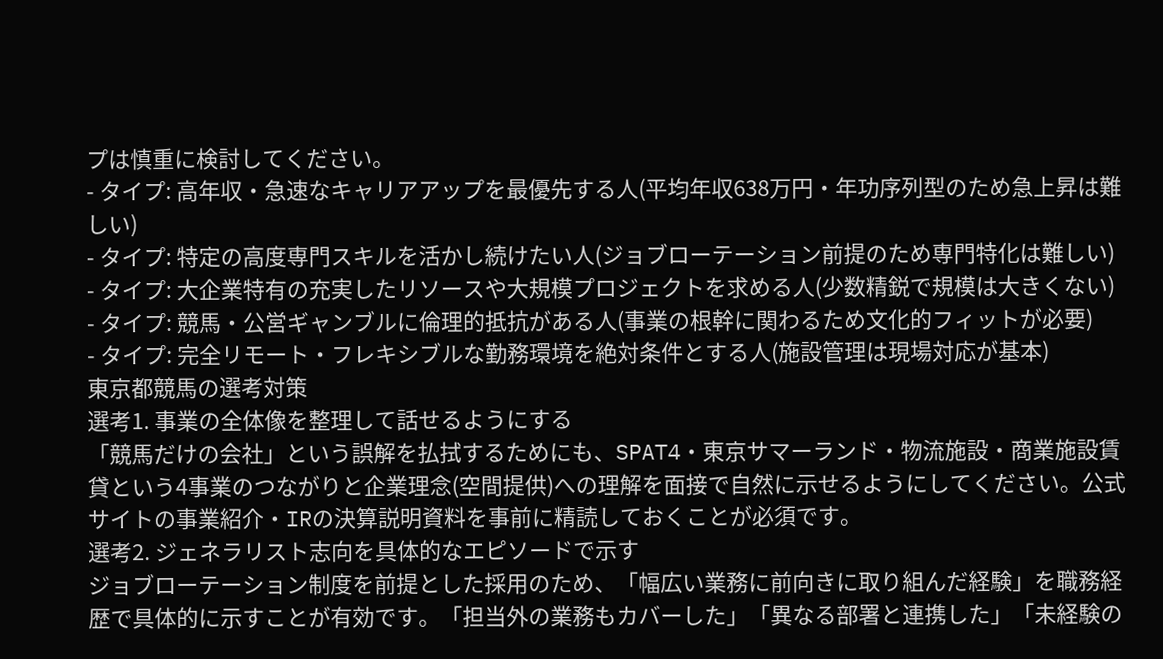プは慎重に検討してください。
- タイプ: 高年収・急速なキャリアアップを最優先する人(平均年収638万円・年功序列型のため急上昇は難しい)
- タイプ: 特定の高度専門スキルを活かし続けたい人(ジョブローテーション前提のため専門特化は難しい)
- タイプ: 大企業特有の充実したリソースや大規模プロジェクトを求める人(少数精鋭で規模は大きくない)
- タイプ: 競馬・公営ギャンブルに倫理的抵抗がある人(事業の根幹に関わるため文化的フィットが必要)
- タイプ: 完全リモート・フレキシブルな勤務環境を絶対条件とする人(施設管理は現場対応が基本)
東京都競馬の選考対策
選考1. 事業の全体像を整理して話せるようにする
「競馬だけの会社」という誤解を払拭するためにも、SPAT4・東京サマーランド・物流施設・商業施設賃貸という4事業のつながりと企業理念(空間提供)への理解を面接で自然に示せるようにしてください。公式サイトの事業紹介・IRの決算説明資料を事前に精読しておくことが必須です。
選考2. ジェネラリスト志向を具体的なエピソードで示す
ジョブローテーション制度を前提とした採用のため、「幅広い業務に前向きに取り組んだ経験」を職務経歴で具体的に示すことが有効です。「担当外の業務もカバーした」「異なる部署と連携した」「未経験の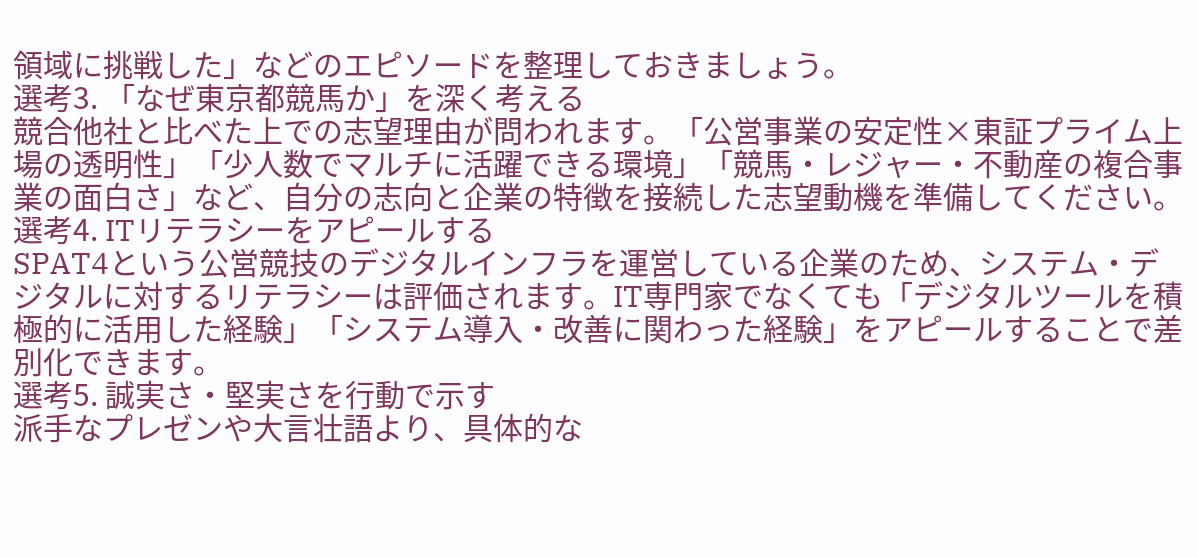領域に挑戦した」などのエピソードを整理しておきましょう。
選考3. 「なぜ東京都競馬か」を深く考える
競合他社と比べた上での志望理由が問われます。「公営事業の安定性×東証プライム上場の透明性」「少人数でマルチに活躍できる環境」「競馬・レジャー・不動産の複合事業の面白さ」など、自分の志向と企業の特徴を接続した志望動機を準備してください。
選考4. ITリテラシーをアピールする
SPAT4という公営競技のデジタルインフラを運営している企業のため、システム・デジタルに対するリテラシーは評価されます。IT専門家でなくても「デジタルツールを積極的に活用した経験」「システム導入・改善に関わった経験」をアピールすることで差別化できます。
選考5. 誠実さ・堅実さを行動で示す
派手なプレゼンや大言壮語より、具体的な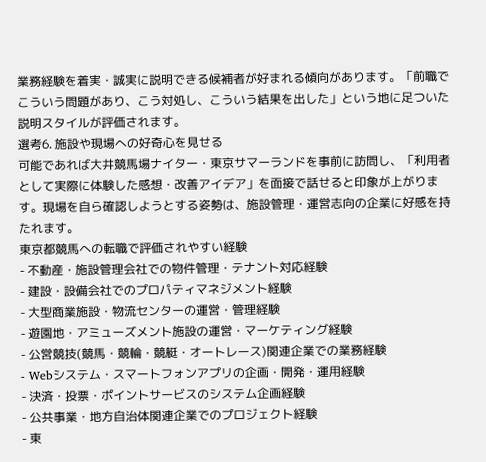業務経験を着実・誠実に説明できる候補者が好まれる傾向があります。「前職でこういう問題があり、こう対処し、こういう結果を出した」という地に足ついた説明スタイルが評価されます。
選考6. 施設や現場への好奇心を見せる
可能であれば大井競馬場ナイター・東京サマーランドを事前に訪問し、「利用者として実際に体験した感想・改善アイデア」を面接で話せると印象が上がります。現場を自ら確認しようとする姿勢は、施設管理・運営志向の企業に好感を持たれます。
東京都競馬への転職で評価されやすい経験
- 不動産・施設管理会社での物件管理・テナント対応経験
- 建設・設備会社でのプロパティマネジメント経験
- 大型商業施設・物流センターの運営・管理経験
- 遊園地・アミューズメント施設の運営・マーケティング経験
- 公営競技(競馬・競輪・競艇・オートレース)関連企業での業務経験
- Webシステム・スマートフォンアプリの企画・開発・運用経験
- 決済・投票・ポイントサービスのシステム企画経験
- 公共事業・地方自治体関連企業でのプロジェクト経験
- 東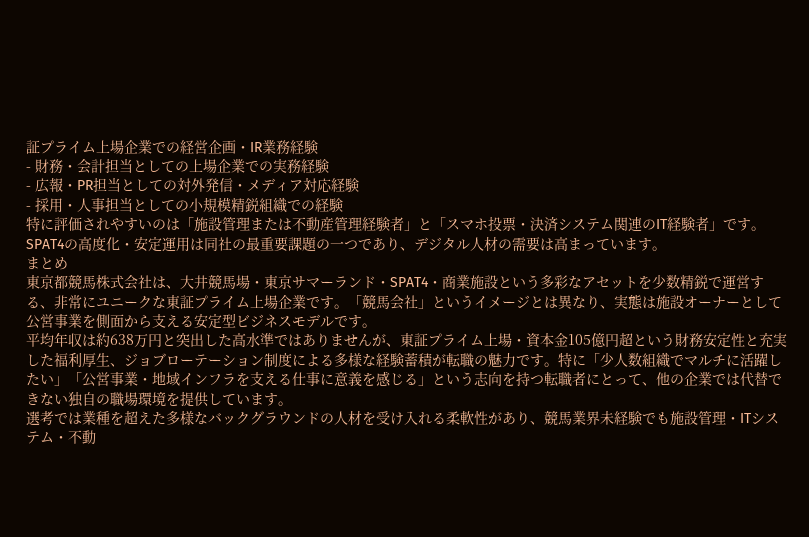証プライム上場企業での経営企画・IR業務経験
- 財務・会計担当としての上場企業での実務経験
- 広報・PR担当としての対外発信・メディア対応経験
- 採用・人事担当としての小規模精鋭組織での経験
特に評価されやすいのは「施設管理または不動産管理経験者」と「スマホ投票・決済システム関連のIT経験者」です。SPAT4の高度化・安定運用は同社の最重要課題の一つであり、デジタル人材の需要は高まっています。
まとめ
東京都競馬株式会社は、大井競馬場・東京サマーランド・SPAT4・商業施設という多彩なアセットを少数精鋭で運営する、非常にユニークな東証プライム上場企業です。「競馬会社」というイメージとは異なり、実態は施設オーナーとして公営事業を側面から支える安定型ビジネスモデルです。
平均年収は約638万円と突出した高水準ではありませんが、東証プライム上場・資本金105億円超という財務安定性と充実した福利厚生、ジョブローテーション制度による多様な経験蓄積が転職の魅力です。特に「少人数組織でマルチに活躍したい」「公営事業・地域インフラを支える仕事に意義を感じる」という志向を持つ転職者にとって、他の企業では代替できない独自の職場環境を提供しています。
選考では業種を超えた多様なバックグラウンドの人材を受け入れる柔軟性があり、競馬業界未経験でも施設管理・ITシステム・不動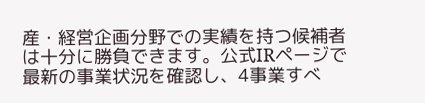産・経営企画分野での実績を持つ候補者は十分に勝負できます。公式IRページで最新の事業状況を確認し、4事業すべ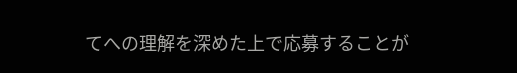てへの理解を深めた上で応募することが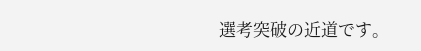選考突破の近道です。